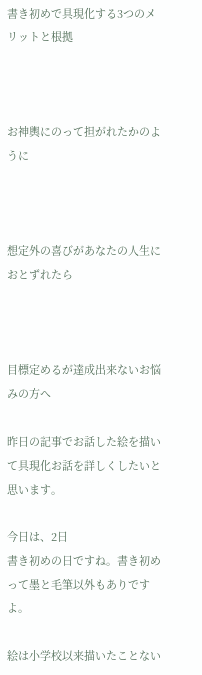書き初めで具現化する3つのメリットと根拠



お神輿にのって担がれたかのように



想定外の喜びがあなたの人生におとずれたら



目標定めるが達成出来ないお悩みの方へ

昨日の記事でお話した絵を描いて具現化お話を詳しくしたいと思います。

今日は、2日
書き初めの日ですね。書き初めって墨と毛筆以外もありですよ。

絵は小学校以来描いたことない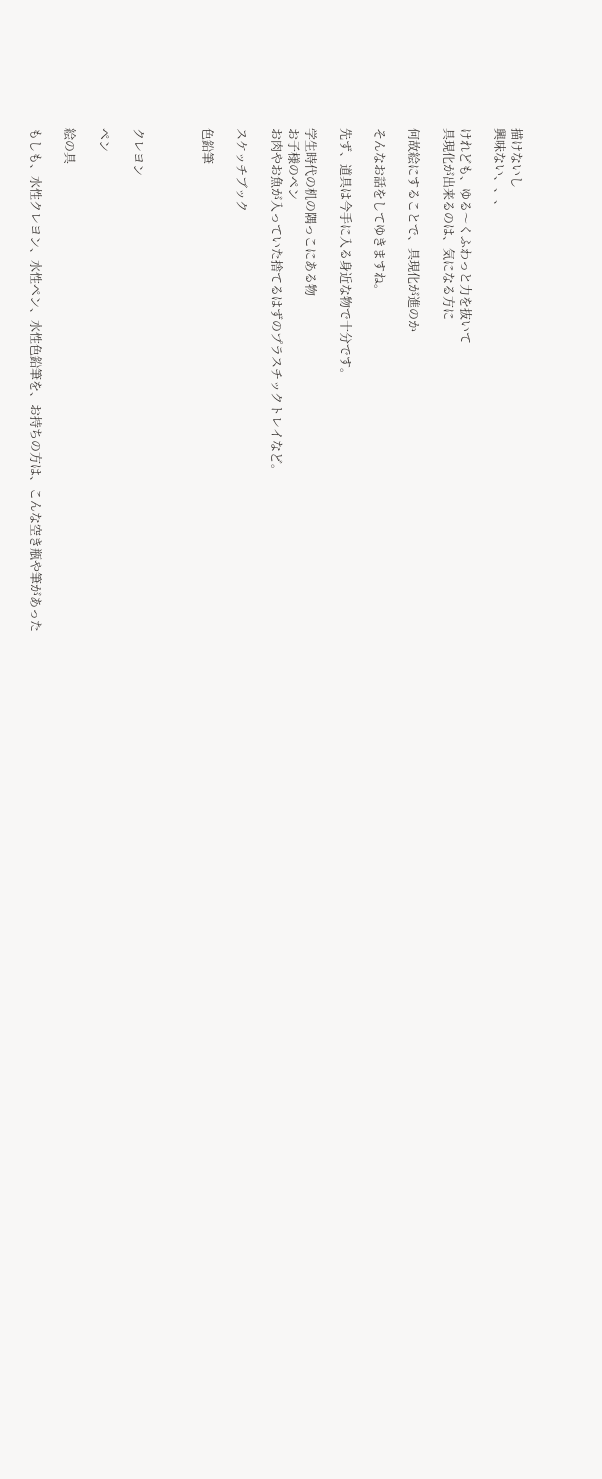描けないし
興味ない、、、

けれども、ゆる〜くふわっと力を抜いて
具現化が出来るのは、気になる方に

何故絵にすることで、具現化が進のか

そんなお話をしてゆきますね。

先ず、道具は今手に入る身近な物で十分です。

学生時代の机の隅っこにある物
お子様のペン
お肉やお魚が入っていた捨てるはずのプラスチックトレイなど。

スケッチブック

色鉛筆



クレヨン

ペン

絵の具

もしも、水性クレヨン、水性ペン、水性色鉛筆を、お持ちの方は、こんな空き瓶や筆があった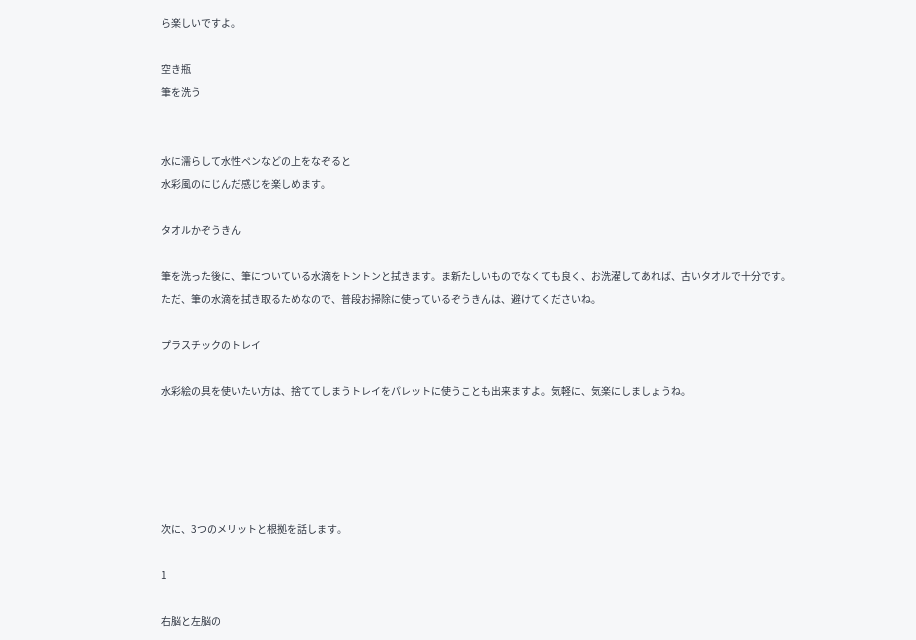ら楽しいですよ。

空き瓶
筆を洗う


水に濡らして水性ペンなどの上をなぞると
水彩風のにじんだ感じを楽しめます。

タオルかぞうきん

筆を洗った後に、筆についている水滴をトントンと拭きます。ま新たしいものでなくても良く、お洗濯してあれば、古いタオルで十分です。
ただ、筆の水滴を拭き取るためなので、普段お掃除に使っているぞうきんは、避けてくださいね。

プラスチックのトレイ

水彩絵の具を使いたい方は、捨ててしまうトレイをパレットに使うことも出来ますよ。気軽に、気楽にしましょうね。





次に、3つのメリットと根拠を話します。

1

右脳と左脳の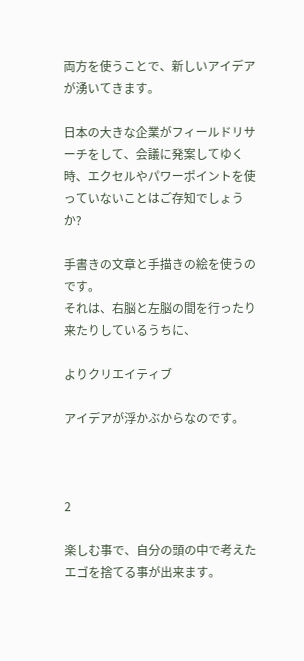両方を使うことで、新しいアイデアが湧いてきます。

日本の大きな企業がフィールドリサーチをして、会議に発案してゆく時、エクセルやパワーポイントを使っていないことはご存知でしょうか?

手書きの文章と手描きの絵を使うのです。
それは、右脳と左脳の間を行ったり来たりしているうちに、

よりクリエイティブ

アイデアが浮かぶからなのです。



2

楽しむ事で、自分の頭の中で考えたエゴを捨てる事が出来ます。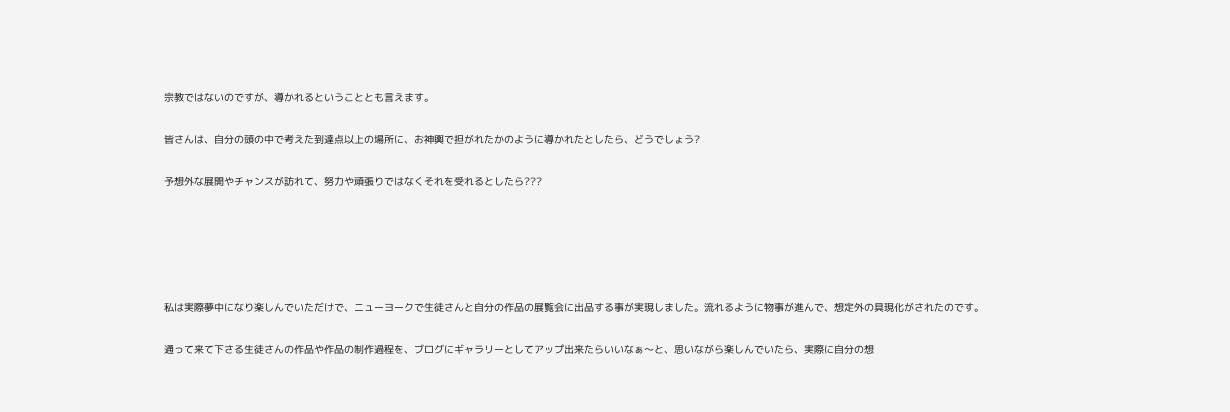宗教ではないのですが、導かれるということとも言えます。

皆さんは、自分の頭の中で考えた到達点以上の場所に、お神輿で担がれたかのように導かれたとしたら、どうでしょう?

予想外な展開やチャンスが訪れて、努力や頑張りではなくそれを受れるとしたら???





私は実際夢中になり楽しんでいただけで、ニューヨークで生徒さんと自分の作品の展覧会に出品する事が実現しました。流れるように物事が進んで、想定外の具現化がされたのです。

通って来て下さる生徒さんの作品や作品の制作過程を、ブログにギャラリーとしてアップ出来たらいいなぁ〜と、思いながら楽しんでいたら、実際に自分の想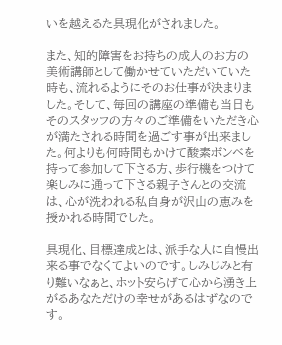いを越えるた具現化がされました。

また、知的障害をお持ちの成人のお方の美術講師として働かせていただいていた時も、流れるようにそのお仕事が決まりました。そして、毎回の講座の準備も当日もそのスタッフの方々のご準備をいただき心が満たされる時間を過ごす事が出来ました。何よりも何時間もかけて酸素ボンベを持って参加して下さる方、歩行機をつけて楽しみに通って下さる親子さんとの交流は、心が洗われる私自身が沢山の恵みを授かれる時間でした。

具現化、目標達成とは、派手な人に自慢出来る事でなくてよいのです。しみじみと有り難いなぁと、ホット安らげて心から湧き上がるあなただけの幸せがあるはずなのです。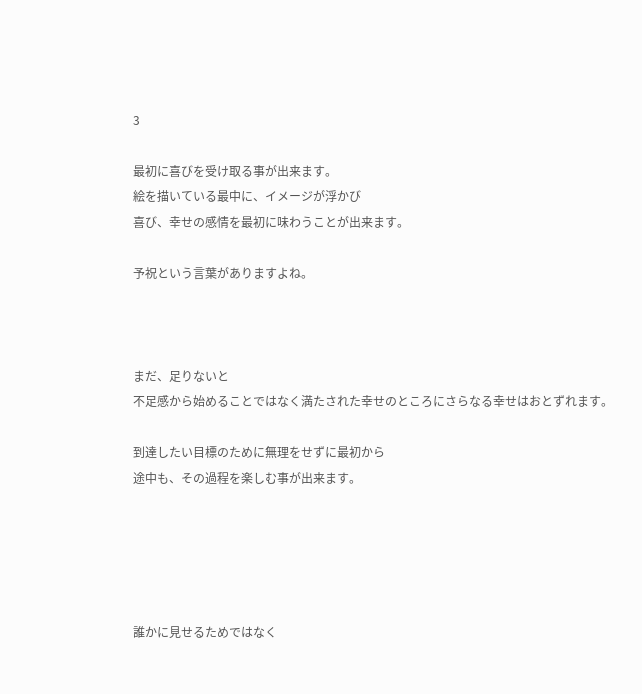3

最初に喜びを受け取る事が出来ます。
絵を描いている最中に、イメージが浮かび
喜び、幸せの感情を最初に味わうことが出来ます。

予祝という言葉がありますよね。



まだ、足りないと
不足感から始めることではなく満たされた幸せのところにさらなる幸せはおとずれます。

到達したい目標のために無理をせずに最初から
途中も、その過程を楽しむ事が出来ます。





誰かに見せるためではなく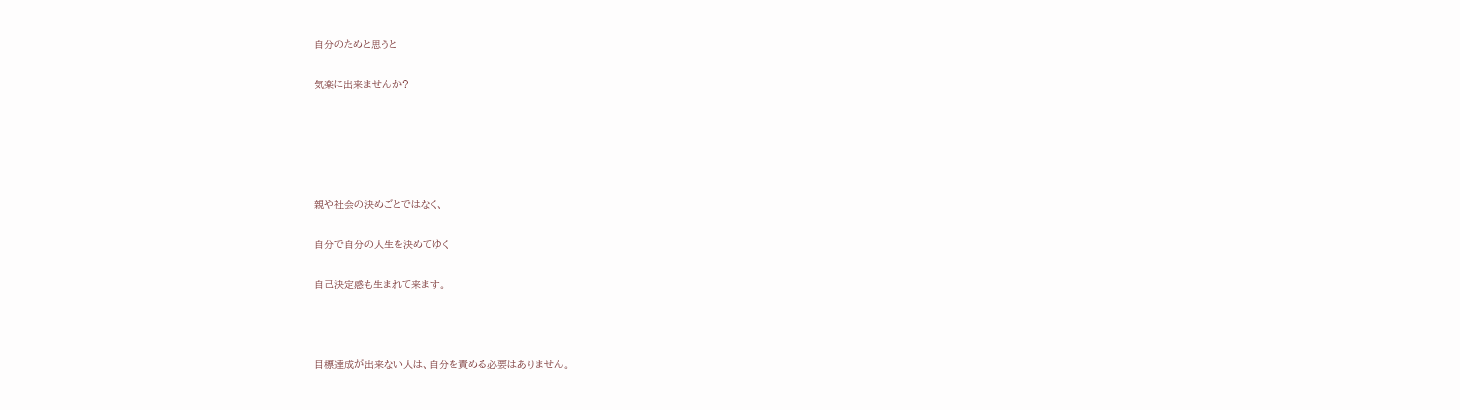自分のためと思うと

気楽に出来ませんか?





親や社会の決めごとではなく、

自分で自分の人生を決めてゆく

自己決定感も生まれて来ます。



目標達成が出来ない人は、自分を責める必要はありません。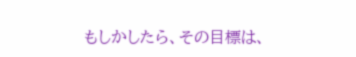もしかしたら、その目標は、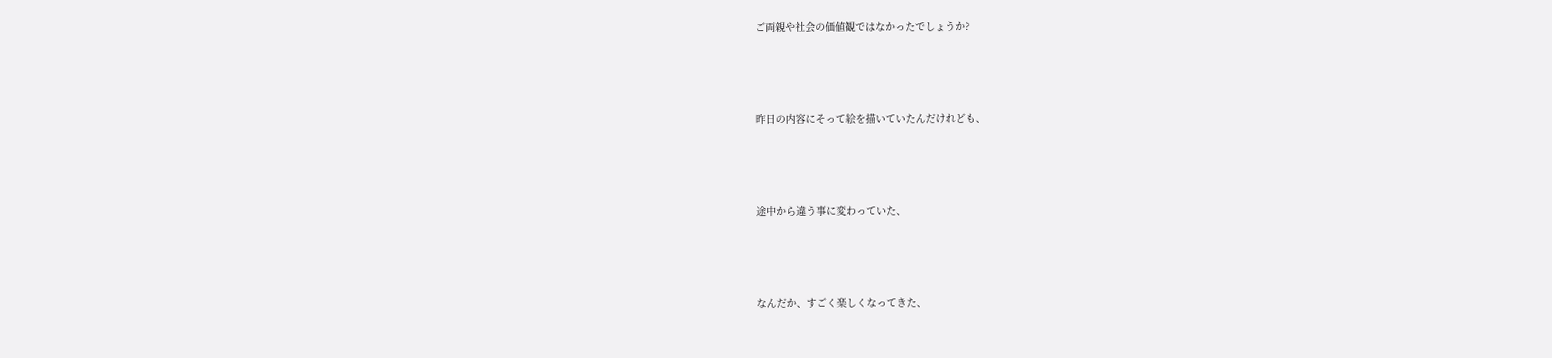ご両親や社会の価値観ではなかったでしょうか?



昨日の内容にそって絵を描いていたんだけれども、



途中から違う事に変わっていた、



なんだか、すごく楽しくなってきた、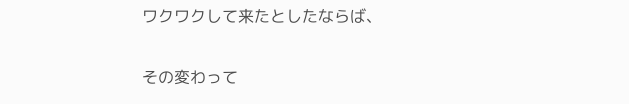ワクワクして来たとしたならば、

その変わって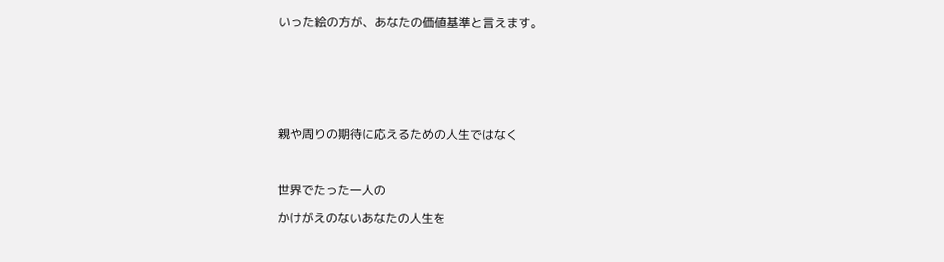いった絵の方が、あなたの価値基準と言えます。







親や周りの期待に応えるための人生ではなく



世界でたった一人の

かけがえのないあなたの人生を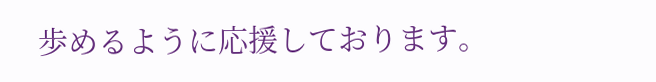歩めるように応援しております。